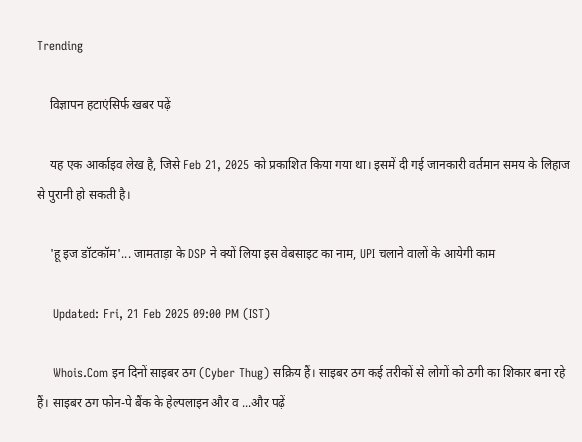Trending

    विज्ञापन हटाएंसिर्फ खबर पढ़ें

    यह एक आर्काइव लेख है, जिसे Feb 21, 2025 को प्रकाशित किया गया था। इसमें दी गई जानकारी वर्तमान समय के लिहाज से पुरानी हो सकती है।

    'हू इज डॉटकॉम'... जामताड़ा के DSP ने क्यों लिया इस वेबसाइट का नाम, UPI चलाने वालों के आयेगी काम

    Updated: Fri, 21 Feb 2025 09:00 PM (IST)

    Whois.Com इन दिनों साइबर ठग (Cyber Thug) सक्रिय हैं। साइबर ठग कई तरीकों से लोगों को ठगी का शिकार बना रहे हैं। साइबर ठग फोन-पे बैंक के हेल्पलाइन और व ...और पढ़ें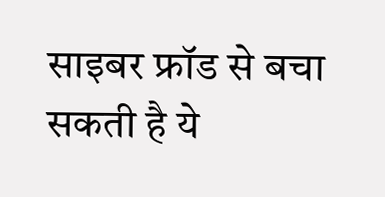साइबर फ्रॉड से बचा सकती है ये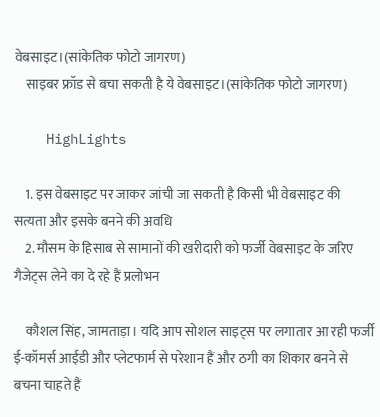वेबसाइट।(सांकेतिक फोटो जागरण)
    साइबर फ्रॉड से बचा सकती है ये वेबसाइट।(सांकेतिक फोटो जागरण)

    HighLights

    1. इस वेबसाइट पर जाकर जांची जा सकती है किसी भी वेबसाइट की सत्यता और इसके बनने की अवधि
    2. मौसम के हिसाब से सामानों की खरीदारी को फर्जी वेबसाइट के जरिए गैजेट्स लेने का दे रहे हैं प्रलोभन

    कौशल सिंह, जामताड़ा। यदि आप सोशल साइट्स पर लगातार आ रही फर्जी ई-कॉमर्स आईडी और प्लेटफार्म से परेशान हैं और ठगी का शिकार बनने से बचना चाहते हैं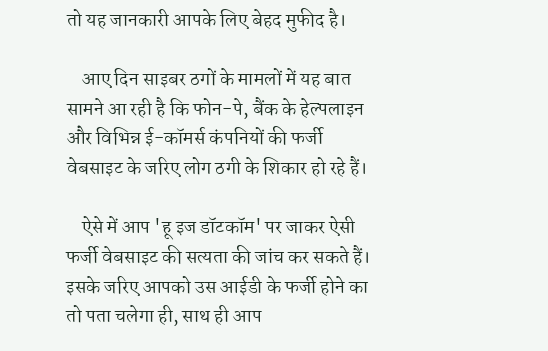तो यह जानकारी आपके लिए बेहद मुफीद है।

    आए दिन साइबर ठगों के मामलों में यह बात सामने आ रही है कि फोन-पे, बैंक के हेल्पलाइन और विभिन्न ई-कॉमर्स कंपनियों की फर्जी वेबसाइट के जरिए लोग ठगी के शिकार हो रहे हैं।

    ऐसे में आप 'हू इज डॉटकॉम' पर जाकर ऐसी फर्जी वेबसाइट की सत्यता की जांच कर सकते हैं। इसके जरिए आपको उस आईडी के फर्जी होने का तो पता चलेगा ही, साथ ही आप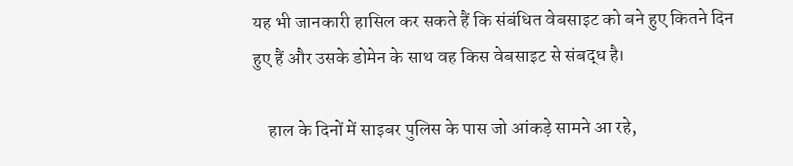यह भी जानकारी हासिल कर सकते हैं कि संबंधित वेबसाइट को बने हुए कितने दिन हुए हैं और उसके डोमेन के साथ वह किस वेबसाइट से संबद्ध है।

    हाल के दिनों में साइबर पुलिस के पास जो आंकड़े सामने आ रहे,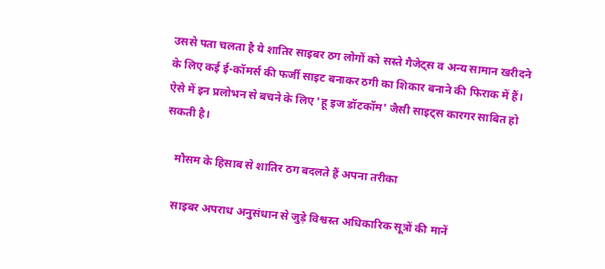उससे पता चलता है ये शातिर साइबर ठग लोगों को सस्ते गैजेट्स व अन्य सामान खरीदने के लिए कई ई-कॉमर्स की फर्जी साइट बनाकर ठगी का शिकार बनाने की फिराक में हैं। ऐसे में इन प्रलोभन से बचने के लिए 'हू इज डॉटकॉम' जैसी साइट्स कारगर साबित हो सकती है।

    मौसम के हिसाब से शातिर ठग बदलते हैं अपना तरीका

    साइबर अपराध अनुसंधान से जुड़े विश्वस्त अधिकारिक सूत्रों की मानें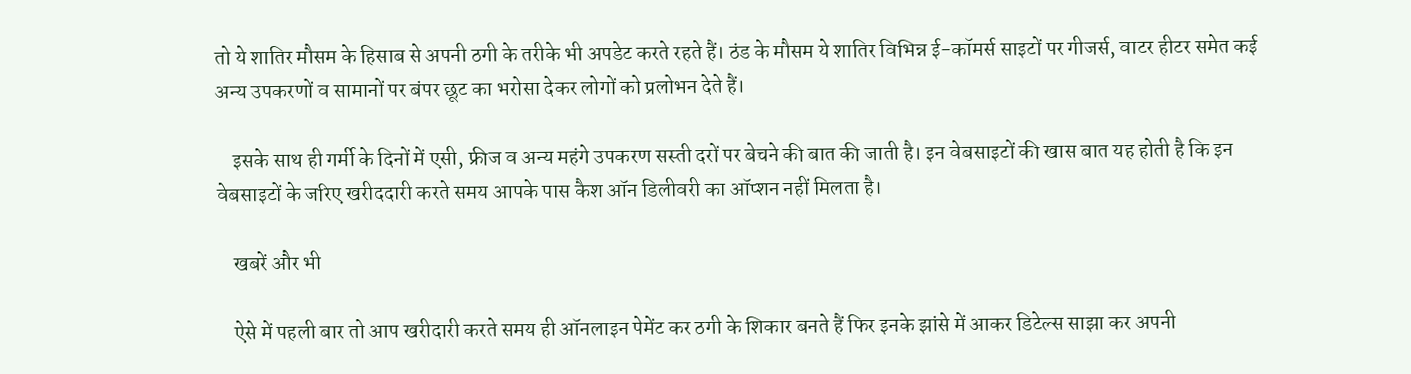तो ये शातिर मौसम के हिसाब से अपनी ठगी के तरीके भी अपडेट करते रहते हैं। ठंड के मौसम ये शातिर विभिन्न ई-कॉमर्स साइटों पर गीजर्स, वाटर हीटर समेत कई अन्य उपकरणों व सामानों पर बंपर छूट का भरोसा देकर लोगों को प्रलोभन देते हैं।

    इसके साथ ही गर्मी के दिनों में एसी, फ्रीज व अन्य महंगे उपकरण सस्ती दरों पर बेचने की बात की जाती है। इन वेबसाइटों की खास बात यह होती है कि इन वेबसाइटों के जरिए खरीददारी करते समय आपके पास कैश ऑन डिलीवरी का ऑप्शन नहीं मिलता है।

    खबरें और भी

    ऐसे में पहली बार तो आप खरीदारी करते समय ही ऑनलाइन पेमेंट कर ठगी के शिकार बनते हैं फिर इनके झांसे में आकर डिटेल्स साझा कर अपनी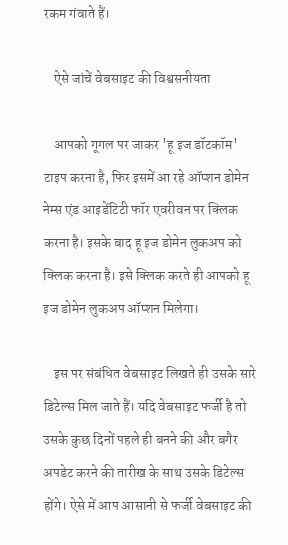रकम गंवाते हैं।

    ऐसे जांचें वेबसाइट की विश्वसनीयता

    आपको गूगल पर जाकर 'हू इज डॉटकॉम' टाइप करना है, फिर इसमें आ रहे ऑप्शन डोमेन नेम्स एंड आइडेंटिटी फॉर एवरीवन पर क्लिक करना है। इसके बाद हू इज डोमेन लुकअप को क्लिक करना है। इसे क्लिक करते ही आपको हू इज डोमेन लुकअप ऑप्शन मिलेगा।

    इस पर संबंधित वेबसाइट लिखते ही उसके सारे डिटेल्स मिल जाते हैं। यदि वेबसाइट फर्जी है तो उसके कुछ दिनों पहले ही बनने की और बगैर अपडेट करने की तारीख के साथ उसके डिटेल्स होंगे। ऐसे में आप आसानी से फर्जी वेबसाइट की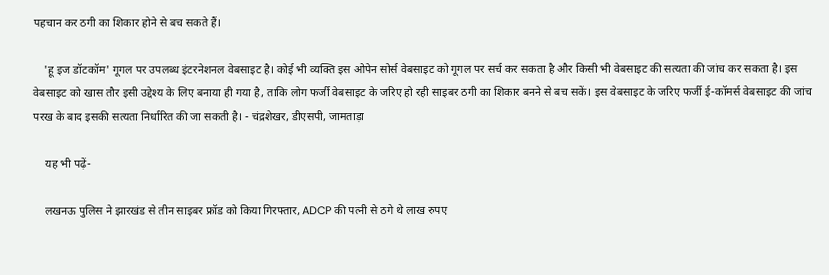पहचान कर ठगी का शिकार होने से बच सकते हैं।

    'हू इज डॉटकॉम' गूगल पर उपलब्ध इंटरनेशनल वेबसाइट है। कोई भी व्यक्ति इस ओपेन सोर्स वेबसाइट को गूगल पर सर्च कर सकता है और किसी भी वेबसाइट की सत्यता की जांच कर सकता है। इस वेबसाइट को खास तौर इसी उद्देश्य के लिए बनाया ही गया है, ताकि लोग फर्जी वेबसाइट के जरिए हो रही साइबर ठगी का शिकार बनने से बच सकें। इस वेबसाइट के जरिए फर्जी ई-कॉमर्स वेबसाइट की जांच परख के बाद इसकी सत्यता निर्धारित की जा सकती है। - चंद्रशेखर, डीएसपी, जामताड़ा

    यह भी पढ़ें-

    लखनऊ पुल‍िस ने झारखंड से तीन साइबर फ्रॉड को क‍िया गिरफ्तार, ADCP की पत्‍नी से ठगे थे लाख रुपए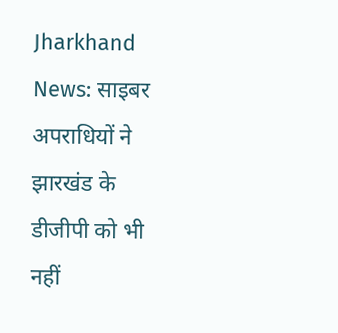Jharkhand News: साइबर अपराधियों ने झारखंड के डीजीपी को भी नहीं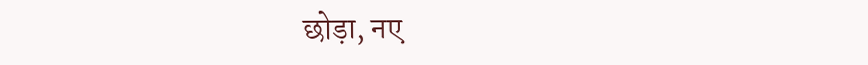छोड़ा, नए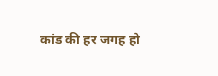कांड की हर जगह हो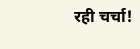रही चर्चा!